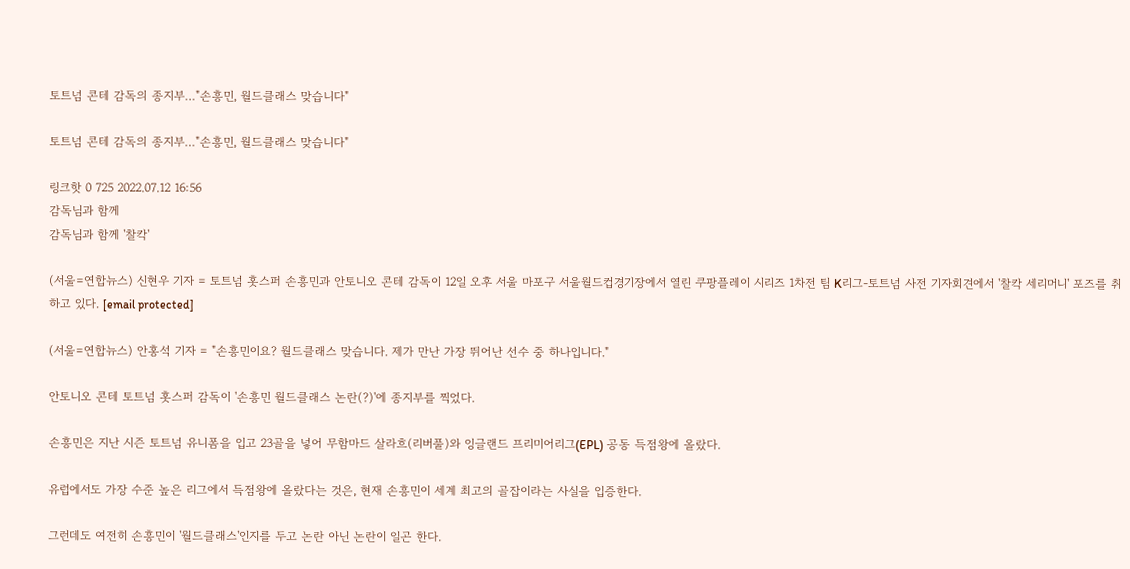토트넘 콘테 감독의 종지부…"손흥민, 월드클래스 맞습니다"

토트넘 콘테 감독의 종지부…"손흥민, 월드클래스 맞습니다"

링크핫 0 725 2022.07.12 16:56
감독님과 함께
감독님과 함께 '찰칵'

(서울=연합뉴스) 신현우 기자 = 토트넘 홋스퍼 손흥민과 안토니오 콘테 감독이 12일 오후 서울 마포구 서울월드컵경기장에서 열린 쿠팡플레이 시리즈 1차전 팀 K리그-토트넘 사전 기자회견에서 '찰칵 세리머니' 포즈를 취하고 있다. [email protected]

(서울=연합뉴스) 안홍석 기자 = "손흥민이요? 월드클래스 맞습니다. 제가 만난 가장 뛰어난 선수 중 하나입니다."

안토니오 콘테 토트넘 홋스퍼 감독이 '손흥민 월드클래스 논란(?)'에 종지부를 찍었다.

손흥민은 지난 시즌 토트넘 유니폼을 입고 23골을 넣어 무함마드 살라흐(리버풀)와 잉글랜드 프리미어리그(EPL) 공동 득점왕에 올랐다.

유럽에서도 가장 수준 높은 리그에서 득점왕에 올랐다는 것은, 현재 손흥민이 세계 최고의 골잡이라는 사실을 입증한다.

그런데도 여전히 손흥민이 '월드클래스'인지를 두고 논란 아닌 논란이 일곤 한다.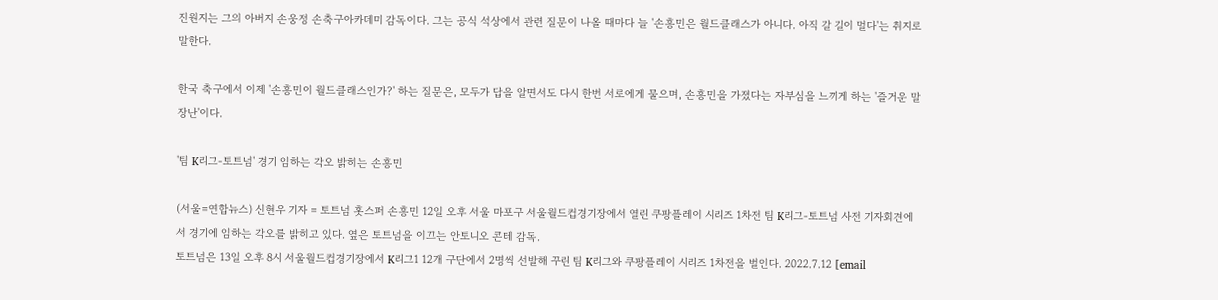진원지는 그의 아버지 손웅정 손축구아카데미 감독이다. 그는 공식 석상에서 관련 질문이 나올 때마다 늘 '손흥민은 월드클래스가 아니다. 아직 갈 길이 멀다'는 취지로 말한다.

한국 축구에서 이제 '손흥민이 월드클래스인가?' 하는 질문은, 모두가 답을 알면서도 다시 한번 서로에게 물으며, 손흥민을 가졌다는 자부심을 느끼게 하는 '즐거운 말장난'이다.

'팀 K리그-토트넘' 경기 임하는 각오 밝히는 손흥민

(서울=연합뉴스) 신현우 기자 = 토트넘 홋스퍼 손흥민 12일 오후 서울 마포구 서울월드컵경기장에서 열린 쿠팡플레이 시리즈 1차전 팀 K리그-토트넘 사전 기자회견에서 경기에 임하는 각오를 밝히고 있다. 옆은 토트넘을 이끄는 안토니오 콘테 감독.
토트넘은 13일 오후 8시 서울월드컵경기장에서 K리그1 12개 구단에서 2명씩 선발해 꾸린 팀 K리그와 쿠팡플레이 시리즈 1차전을 벌인다. 2022.7.12 [email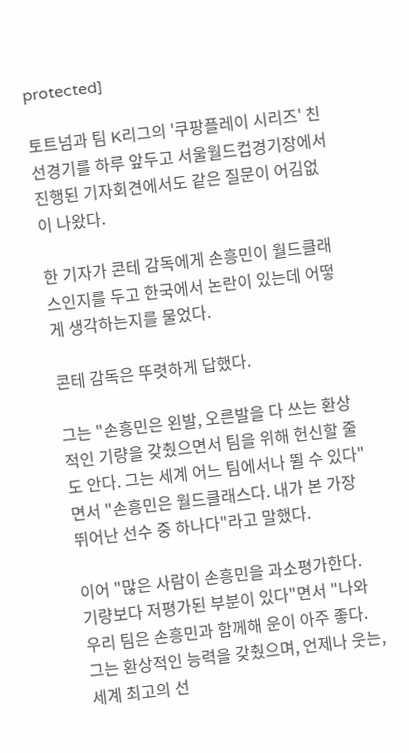protected]

토트넘과 팀 K리그의 '쿠팡플레이 시리즈' 친선경기를 하루 앞두고 서울월드컵경기장에서 진행된 기자회견에서도 같은 질문이 어김없이 나왔다.

한 기자가 콘테 감독에게 손흥민이 월드클래스인지를 두고 한국에서 논란이 있는데 어떻게 생각하는지를 물었다.

콘테 감독은 뚜렷하게 답했다.

그는 "손흥민은 왼발, 오른발을 다 쓰는 환상적인 기량을 갖췄으면서 팀을 위해 헌신할 줄도 안다. 그는 세계 어느 팀에서나 뛸 수 있다"면서 "손흥민은 월드클래스다. 내가 본 가장 뛰어난 선수 중 하나다"라고 말했다.

이어 "많은 사람이 손흥민을 과소평가한다. 기량보다 저평가된 부분이 있다"면서 "나와 우리 팀은 손흥민과 함께해 운이 아주 좋다. 그는 환상적인 능력을 갖췄으며, 언제나 웃는, 세계 최고의 선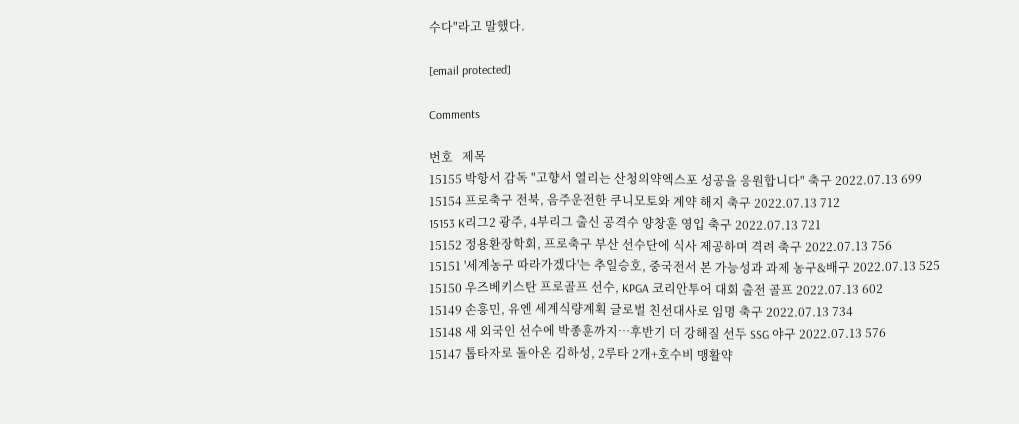수다"라고 말했다.

[email protected]

Comments

번호   제목
15155 박항서 감독 "고향서 열리는 산청의약엑스포 성공을 응원합니다" 축구 2022.07.13 699
15154 프로축구 전북, 음주운전한 쿠니모토와 계약 해지 축구 2022.07.13 712
15153 K리그2 광주, 4부리그 출신 공격수 양창훈 영입 축구 2022.07.13 721
15152 정용환장학회, 프로축구 부산 선수단에 식사 제공하며 격려 축구 2022.07.13 756
15151 '세계농구 따라가겠다'는 추일승호, 중국전서 본 가능성과 과제 농구&배구 2022.07.13 525
15150 우즈베키스탄 프로골프 선수, KPGA 코리안투어 대회 출전 골프 2022.07.13 602
15149 손흥민, 유엔 세계식량계획 글로벌 친선대사로 임명 축구 2022.07.13 734
15148 새 외국인 선수에 박종훈까지…후반기 더 강해질 선두 SSG 야구 2022.07.13 576
15147 톱타자로 돌아온 김하성, 2루타 2개+호수비 맹활약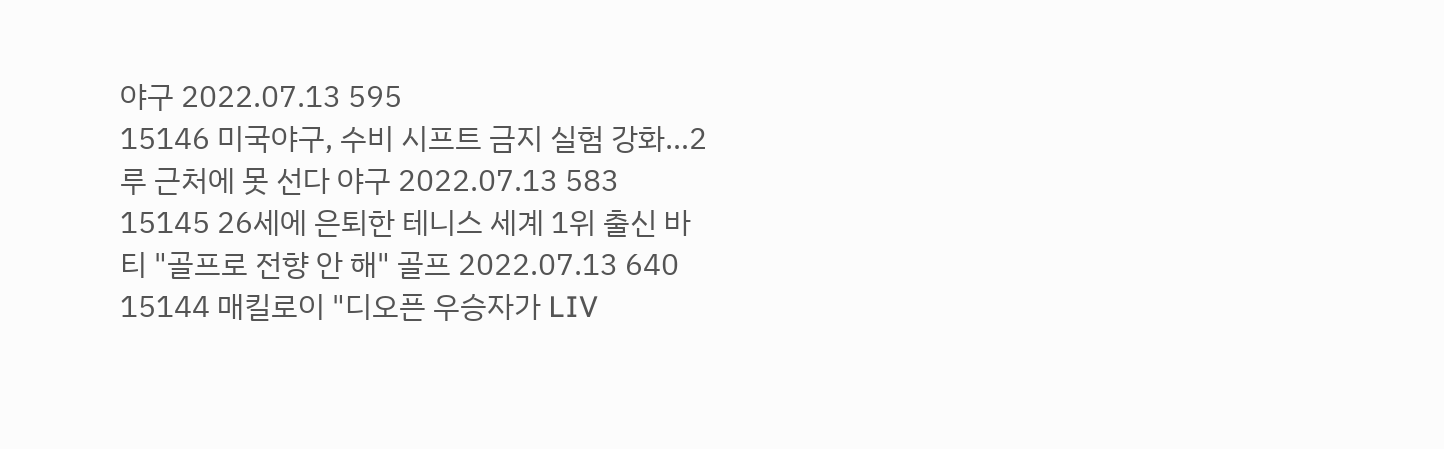야구 2022.07.13 595
15146 미국야구, 수비 시프트 금지 실험 강화…2루 근처에 못 선다 야구 2022.07.13 583
15145 26세에 은퇴한 테니스 세계 1위 출신 바티 "골프로 전향 안 해" 골프 2022.07.13 640
15144 매킬로이 "디오픈 우승자가 LIV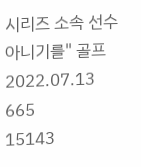시리즈 소속 선수 아니기를" 골프 2022.07.13 665
15143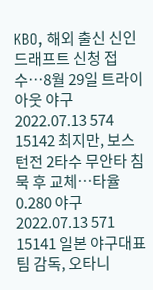KBO, 해외 출신 신인드래프트 신청 접수…8월 29일 트라이아웃 야구 2022.07.13 574
15142 최지만, 보스턴전 2타수 무안타 침묵 후 교체…타율 0.280 야구 2022.07.13 571
15141 일본 야구대표팀 감독, 오타니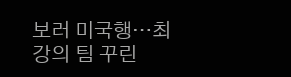보러 미국행…최강의 팀 꾸린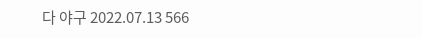다 야구 2022.07.13 566